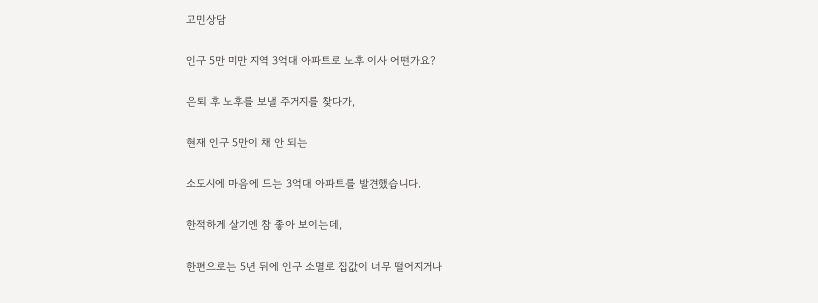고민상담

인구 5만 미만 지역 3억대 아파트로 노후 이사 어떤가요?

은퇴 후 노후를 보낼 주거지를 찾다가,

현재 인구 5만이 채 안 되는

소도시에 마음에 드는 3억대 아파트를 발견했습니다.

한적하게 살기엔 참 좋아 보이는데,

한편으로는 5년 뒤에 인구 소멸로 집값이 너무 떨어지거나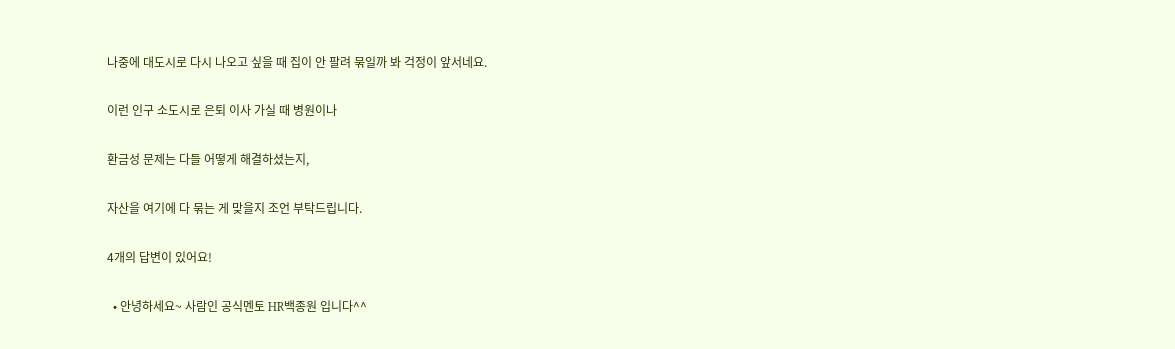나중에 대도시로 다시 나오고 싶을 때 집이 안 팔려 묶일까 봐 걱정이 앞서네요.

이런 인구 소도시로 은퇴 이사 가실 때 병원이나

환금성 문제는 다들 어떻게 해결하셨는지,

자산을 여기에 다 묶는 게 맞을지 조언 부탁드립니다.

4개의 답변이 있어요!

  • 안녕하세요~ 사람인 공식멘토 HR백종원 입니다^^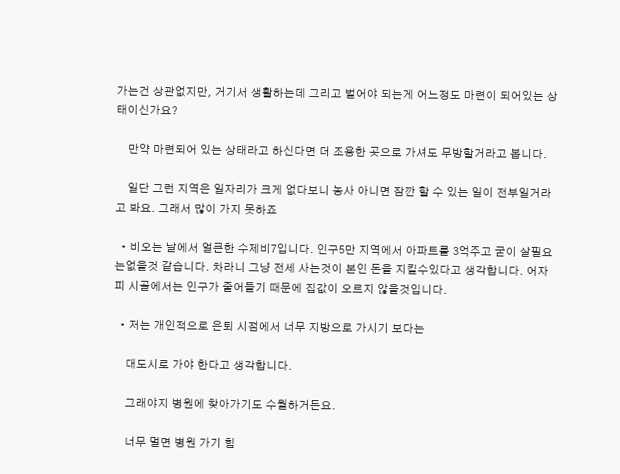가는건 상관없지만, 거기서 생활하는데 그리고 벌어야 되는게 어느정도 마련이 되어있는 상태이신가요?

    만약 마련되어 있는 상태라고 하신다면 더 조용한 곳으로 가셔도 무방할거라고 봅니다.

    일단 그런 지역은 일자리가 크게 없다보니 농사 아니면 잠깐 할 수 있는 일이 전부일거라고 봐요. 그래서 많이 가지 못하죠

  • 비오는 날에서 얼큰한 수제비7입니다. 인구5만 지역에서 아파트를 3억주고 굳이 살필요는없을것 같습니다. 차라니 그냥 전세 사는것이 본인 돈을 지킬수있다고 생각합니다. 어자피 시골에서는 인구가 줄어들기 때문에 집값이 오르지 않을것입니다.

  • 저는 개인적으로 은퇴 시점에서 너무 지방으로 가시기 보다는

    대도시로 가야 한다고 생각합니다.

    그래야지 병원에 찾아가기도 수월하거든요.

    너무 멀면 병원 가기 힘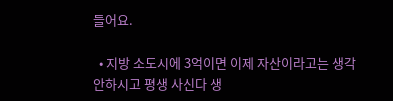들어요.

  • 지방 소도시에 3억이면 이제 자산이라고는 생각 안하시고 평생 사신다 생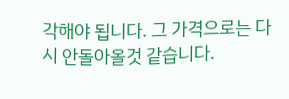각해야 됩니다. 그 가격으로는 다시 안돌아올것 같습니다.